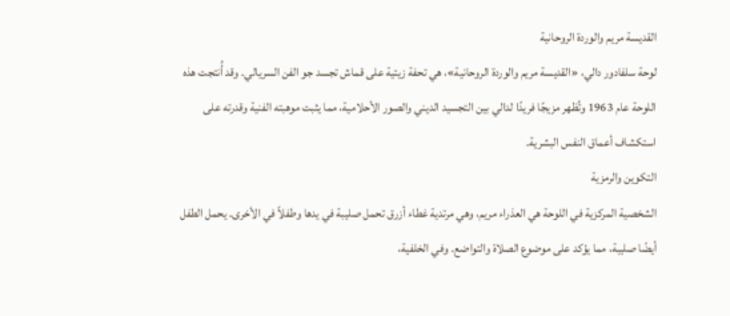القديسة مريم والوردة الروحانية
لوحة سلفادور دالي، «القديسة مريم والوردة الروحانية»، هي تحفة زيتية على قماش تجسد جو الفن السريالي. وقد أُنتجت هذه اللوحة عام 1963 وتُظهر مزيجًا فريدًا لدالي بين التجسيد الديني والصور الأحلامية، مما يثبت موهبته الفنية وقدرته على استكشاف أعماق النفس البشرية.
التكوين والرمزية
الشخصية المركزية في اللوحة هي العذراء مريم، وهي مرتدية غطاء أزرق تحمل صليبة في يدها وطفلاً في الأخرى. يحمل الطفل أيضًا صليبة، مما يؤكد على موضوع الصلاة والتواضع. وفي الخلفية،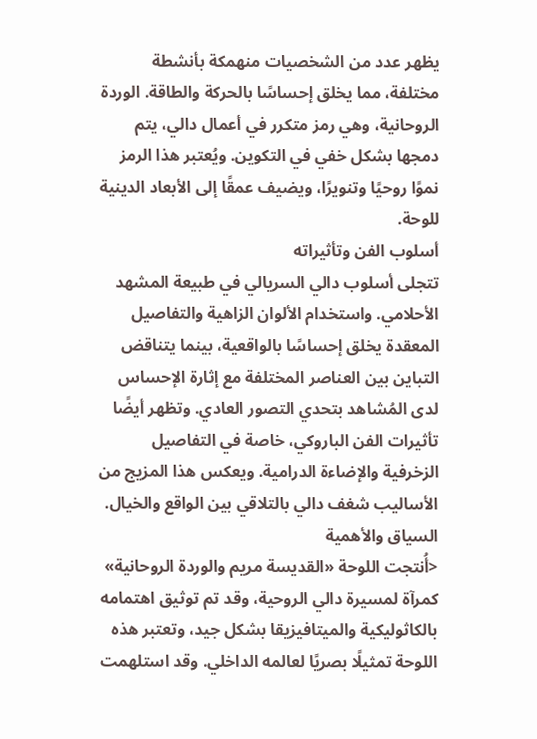يظهر عدد من الشخصيات منهمكة بأنشطة مختلفة، مما يخلق إحساسًا بالحركة والطاقة. الوردة الروحانية، وهي رمز متكرر في أعمال دالي، يتم دمجها بشكل خفي في التكوين. ويُعتبر هذا الرمز نموًا روحيًا وتنويرًا، ويضيف عمقًا إلى الأبعاد الدينية للوحة.
أسلوب الفن وتأثيراته
تتجلى أسلوب دالي السريالي في طبيعة المشهد الأحلامي. واستخدام الألوان الزاهية والتفاصيل المعقدة يخلق إحساسًا بالواقعية، بينما يتناقض التباين بين العناصر المختلفة مع إثارة الإحساس لدى المُشاهد بتحدي التصور العادي. وتظهر أيضًا تأثيرات الفن الباروكي، خاصة في التفاصيل الزخرفية والإضاءة الدرامية. ويعكس هذا المزيج من الأساليب شغف دالي بالتلاقي بين الواقع والخيال.
السياق والأهمية
<أُنتجت اللوحة «القديسة مريم والوردة الروحانية» كمرآة لمسيرة دالي الروحية، وقد تم توثيق اهتمامه بالكاثوليكية والميتافيزيقا بشكل جيد، وتعتبر هذه اللوحة تمثيلًا بصريًا لعالمه الداخلي. وقد استلهمت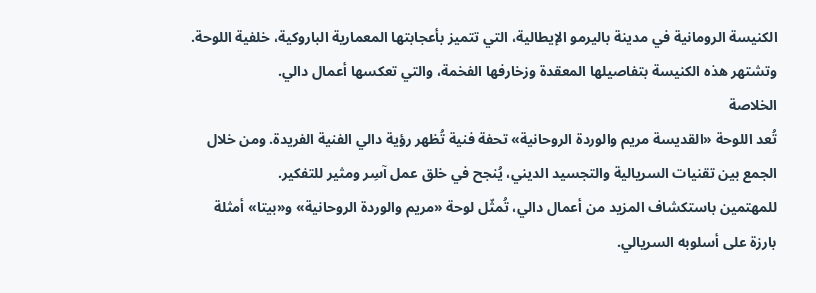الكنيسة الرومانية في مدينة باليرمو الإيطالية، التي تتميز بأعجابتها المعمارية الباروكية، خلفية اللوحة. وتشتهر هذه الكنيسة بتفاصيلها المعقدة وزخارفها الفخمة، والتي تعكسها أعمال دالي.
الخلاصة
تُعد اللوحة «القديسة مريم والوردة الروحانية» تحفة فنية تُظهر رؤية دالي الفنية الفريدة. ومن خلال الجمع بين تقنيات السريالية والتجسيد الديني، يُنجح في خلق عمل آسِر ومثير للتفكير.
للمهتمين باستكشاف المزيد من أعمال دالي، تُمثّل لوحة «مريم والوردة الروحانية» و«بيتا» أمثلة بارزة على أسلوبه السريالي.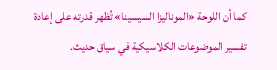كما أن اللوحة «الموناليزا السيسينا» تُظهر قدرته على إعادة تفسير الموضوعات الكلاسيكية في سياق حديث.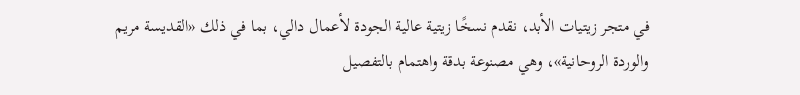في متجر زيتيات الأبد، نقدم نسخًا زيتية عالية الجودة لأعمال دالي، بما في ذلك «القديسة مريم والوردة الروحانية»، وهي مصنوعة بدقة واهتمام بالتفصيل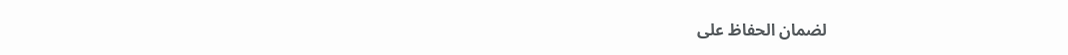لضمان الحفاظ على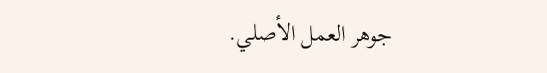جوهر العمل الأصلي.